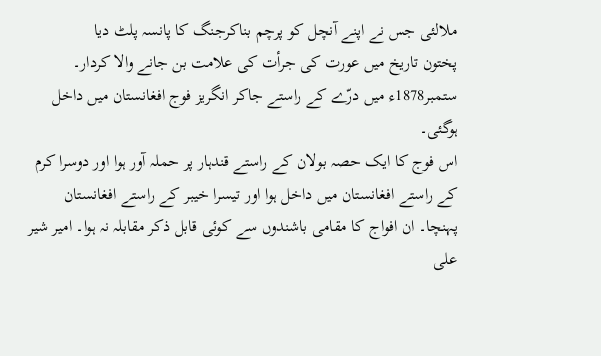ملالئی جس نے اپنے آنچل کو پرچم بناکرجنگ کا پانسہ پلٹ دیا
پختون تاریخ میں عورت کی جرأت کی علامت بن جانے والا کردار۔
ستمبر1878ء میں درّے کے راستے جاکر انگریز فوج افغانستان میں داخل ہوگئی۔
اس فوج کا ایک حصہ بولان کے راستے قندہار پر حملہ آور ہوا اور دوسرا کرم کے راستے افغانستان میں داخل ہوا اور تیسرا خیبر کے راستے افغانستان پہنچا۔ ان افواج کا مقامی باشندوں سے کوئی قابل ذکر مقابلہ نہ ہوا۔ امیر شیر علی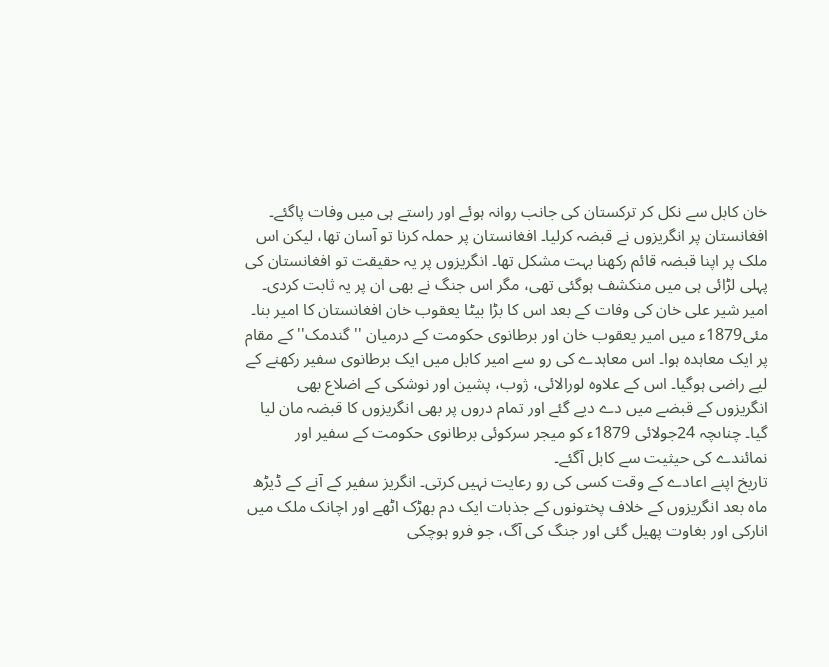خان کابل سے نکل کر ترکستان کی جانب روانہ ہوئے اور راستے ہی میں وفات پاگئے۔ افغانستان پر انگریزوں نے قبضہ کرلیا۔ افغانستان پر حملہ کرنا تو آسان تھا، لیکن اس ملک پر اپنا قبضہ قائم رکھنا بہت مشکل تھا۔ انگریزوں پر یہ حقیقت تو افغانستان کی پہلی لڑائی ہی میں منکشف ہوگئی تھی، مگر اس جنگ نے بھی ان پر یہ ثابت کردی۔
امیر شیر علی خان کی وفات کے بعد اس کا بڑا بیٹا یعقوب خان افغانستان کا امیر بنا۔ مئی1879ء میں امیر یعقوب خان اور برطانوی حکومت کے درمیان ''گندمک'' کے مقام پر ایک معاہدہ ہوا۔ اس معاہدے کی رو سے امیر کابل میں ایک برطانوی سفیر رکھنے کے لیے راضی ہوگیا۔ اس کے علاوہ لورالائی، ژوب، پشین اور نوشکی کے اضلاع بھی انگریزوں کے قبضے میں دے دیے گئے اور تمام دروں پر بھی انگریزوں کا قبضہ مان لیا گیا۔ چناںچہ 24جولائی 1879ء کو میجر سرکوئی برطانوی حکومت کے سفیر اور نمائندے کی حیثیت سے کابل آگئے۔
تاریخ اپنے اعادے کے وقت کسی کی رو رعایت نہیں کرتی۔ انگریز سفیر کے آنے کے ڈیڑھ ماہ بعد انگریزوں کے خلاف پختونوں کے جذبات ایک دم بھڑک اٹھے اور اچانک ملک میں انارکی اور بغاوت پھیل گئی اور جنگ کی آگ، جو فرو ہوچکی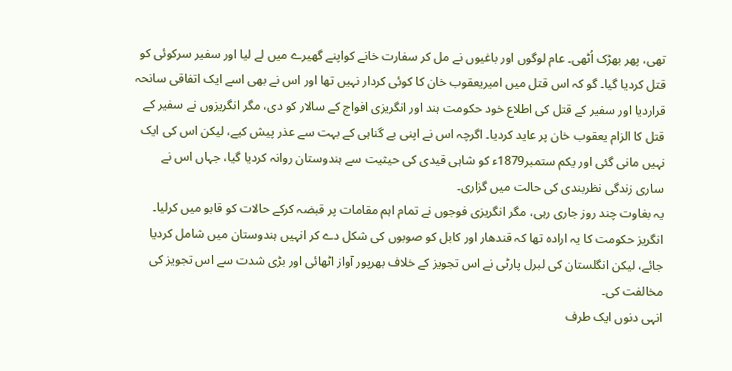تھی، پھر بھڑک اُٹھی۔ عام لوگوں اور باغیوں نے مل کر سفارت خانے کواپنے گھیرے میں لے لیا اور سفیر سرکوئی کو قتل کردیا گیا۔ گو کہ اس قتل میں امیریعقوب خان کا کوئی کردار نہیں تھا اور اس نے بھی اسے ایک اتفاقی سانحہ قراردیا اور سفیر کے قتل کی اطلاع خود حکومت ہند اور انگریزی افواج کے سالار کو دی، مگر انگریزوں نے سفیر کے قتل کا الزام یعقوب خان پر عاید کردیا۔ اگرچہ اس نے اپنی بے گناہی کے بہت سے عذر پیش کیے، لیکن اس کی ایک نہیں مانی گئی اور یکم ستمبر1879ء کو شاہی قیدی کی حیثیت سے ہندوستان روانہ کردیا گیا، جہاں اس نے ساری زندگی نظربندی کی حالت میں گزاری۔
یہ بغاوت چند روز جاری رہی، مگر انگریزی فوجوں نے تمام اہم مقامات پر قبضہ کرکے حالات کو قابو میں کرلیا۔ انگریز حکومت کا یہ ارادہ تھا کہ قندھار اور کابل کو صوبوں کی شکل دے کر انہیں ہندوستان میں شامل کردیا جائے، لیکن انگلستان کی لبرل پارٹی نے اس تجویز کے خلاف بھرپور آواز اٹھائی اور بڑی شدت سے اس تجویز کی مخالفت کی۔
انہی دنوں ایک طرف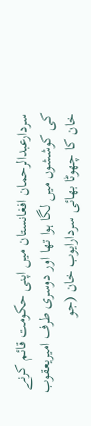سردارعبدالرحمان افغانستان میں اپنی حکومت قائم کرنے کی کوششوں میں لگا ہوا تھا اور دوسری طرف امیریعقوب خان کا چھوٹا بھائی سردارایوب خان (جو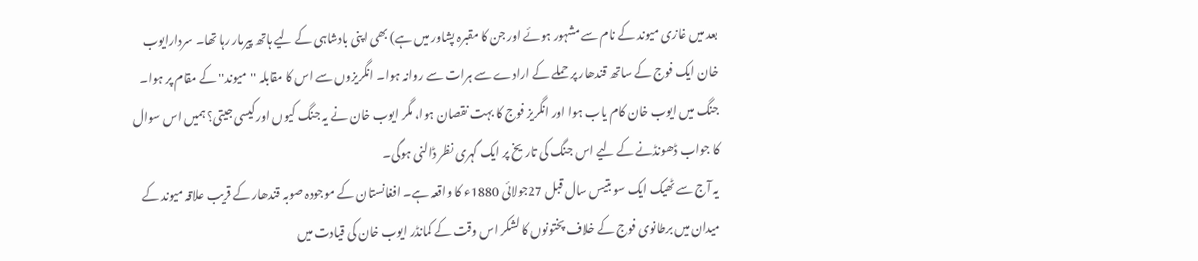بعد میں غازی میوند کے نام سے مشہور ہوئے اور جن کا مقبرہ پشاور میں ہے) بھی اپنی بادشاہی کے لیے ہاتھ پیرمار رہا تھا۔ سردارایوب خان ایک فوج کے ساتھ قندھار پر حملے کے ارادے سے ہرات سے روانہ ہوا۔ انگریزوں سے اس کا مقابلہ ''میوند'' کے مقام پر ہوا۔ جنگ میں ایوب خان کام یاب ہوا اور انگریز فوج کا بہت نقصان ہوا، مگر ایوب خان نے یہ جنگ کیوں اور کیسی جیتی؟ ہمیں اس سوال کا جواب ڈھونڈنے کے لیے اس جنگ کی تاریخ پر ایک گہری نظر ڈالنی ہوگی۔
یہ آج سے ٹھیک ایک سو بتیس سال قبل 27جولائی 1880ء کا واقعہ ہے۔ افغانستان کے موجودہ صوبہ قندھار کے قریب علاقہ میوند کے میدان میں برطانوی فوج کے خلاف پختونوں کا لشکر اس وقت کے کمانڈر ایوب خان کی قیادت میں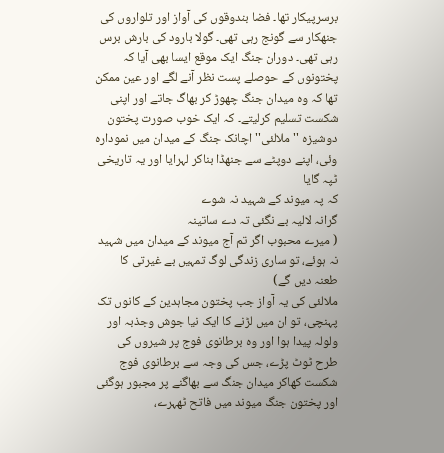برسرپیکار تھا۔ فضا بندوقوں کی آواز اور تلواروں کی جنھکار سے گونج رہی تھی۔ گولا بارود کی بارش برس رہی تھی۔ دوران جنگ ایک موقع ایسا بھی آیا کہ پختونوں کے حوصلے پست نظر آنے لگے اور عین ممکن تھا کہ وہ میدان جنگ چھوڑ کر بھاگ جاتے اور اپنی شکست تسلیم کرلیتے۔ کہ ایک خوب صورت پختون دوشیزہ ''ملالئی'' اچانک جنگ کے میدان میں نمودارہ وئی، اپنے دوپٹے سے جنھڈا بناکر لہرایا اور یہ تاریخی ٹپہ گایا
کہ پہ میوند کے شہید نہ شوے
گرانہ لالیہ بے نگئی تہ دے ساتینہ
( میرے محبوب اگر تم آج میوند کے میدان میں شہید نہ ہوئے، تو ساری زندگی لوگ تمہیں بے غیرتی کا طعنہ دیں گے)
ملالئی کی یہ آواز جب پختون مجاہدین کے کانوں تک پہنچی، تو ان میں لڑنے کا ایک نیا جوش وجذبہ اور ولولہ پیدا ہوا اور وہ برطانوی فوج پر شیروں کی طرح ٹوٹ پڑے، جس کی وجہ سے برطانوی فوج شکست کھاکر میدان جنگ سے بھاگنے پر مجبور ہوگئی اور پختون جنگ میوند میں فاتح ٹھہرے،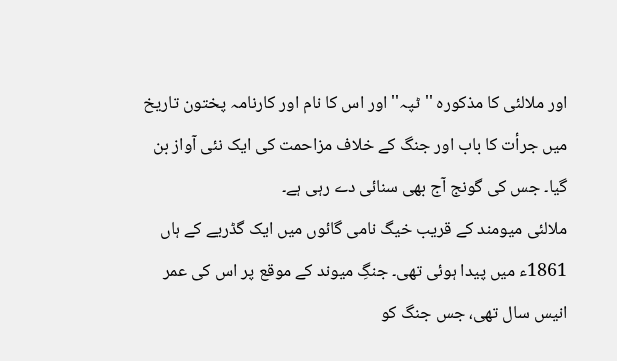اور ملالئی کا مذکورہ ''ٹپہ'' اور اس کا نام اور کارنامہ پختون تاریخ میں جرأت کا باب اور جنگ کے خلاف مزاحمت کی ایک نئی آواز بن گیا۔ جس کی گونج آج بھی سنائی دے رہی ہے۔
ملالئی میومند کے قریب خیگ نامی گائوں میں ایک گڈریے کے ہاں 1861ء میں پیدا ہوئی تھی۔ جنگِ میوند کے موقع پر اس کی عمر انیس سال تھی، جس جنگ کو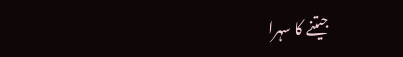جیتنے کا سہرا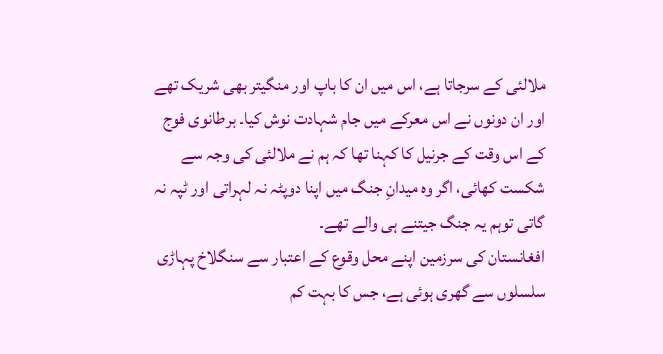ملالئی کے سرجاتا ہے، اس میں ان کا باپ اور منگیتر بھی شریک تھے اور ان دونوں نے اس معرکے میں جام شہادت نوش کیا۔ برطانوی فوج کے اس وقت کے جرنیل کا کہنا تھا کہ ہم نے ملالئی کی وجہ سے شکست کھائی، اگر وہ میدانِ جنگ میں اپنا دوپٹہ نہ لہراتی اور ٹپہ نہ گاتی توہم یہ جنگ جیتنے ہی والے تھے۔
افغانستان کی سرزمین اپنے محل وقوع کے اعتبار سے سنگلاخ پہاڑی سلسلوں سے گھری ہوئی ہے، جس کا بہت کم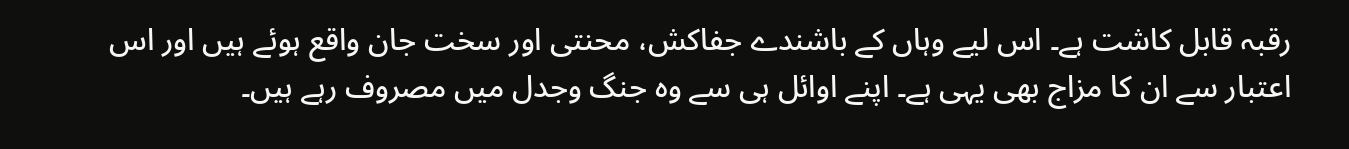رقبہ قابل کاشت ہے۔ اس لیے وہاں کے باشندے جفاکش، محنتی اور سخت جان واقع ہوئے ہیں اور اس اعتبار سے ان کا مزاج بھی یہی ہے۔ اپنے اوائل ہی سے وہ جنگ وجدل میں مصروف رہے ہیں۔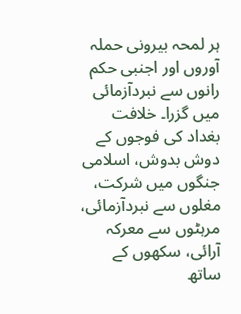ہر لمحہ بیرونی حملہ آوروں اور اجنبی حکم رانوں سے نبردآزمائی میں گزرا۔ خلافت بغداد کی فوجوں کے دوش بدوش، اسلامی جنگوں میں شرکت، مغلوں سے نبردآزمائی، مرہٹوں سے معرکہ آرائی، سکھوں کے ساتھ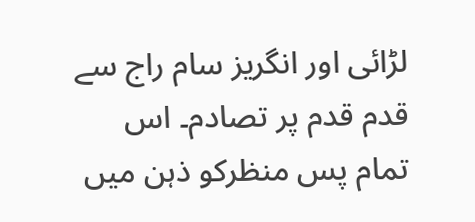لڑائی اور انگریز سام راج سے قدم قدم پر تصادم۔ اس تمام پس منظرکو ذہن میں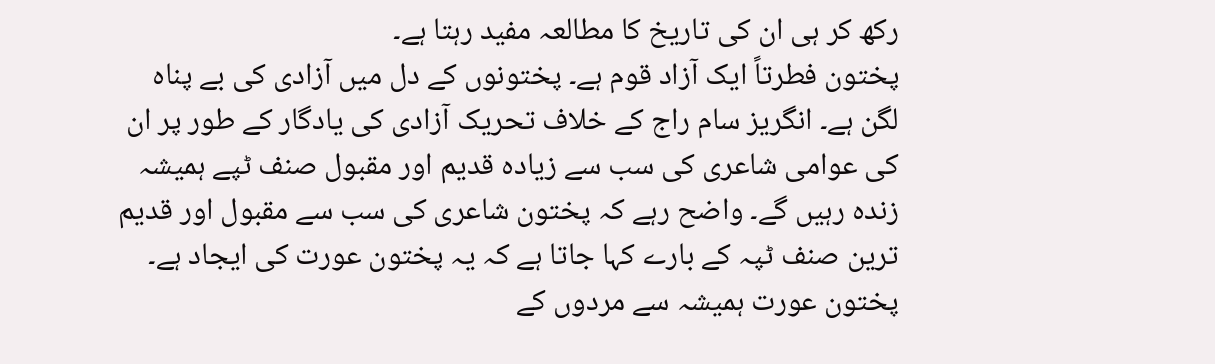رکھ کر ہی ان کی تاریخ کا مطالعہ مفید رہتا ہے۔
پختون فطرتاً ایک آزاد قوم ہے۔ پختونوں کے دل میں آزادی کی بے پناہ لگن ہے۔ انگریز سام راج کے خلاف تحریک آزادی کی یادگار کے طور پر ان کی عوامی شاعری کی سب سے زیادہ قدیم اور مقبول صنف ٹپے ہمیشہ زندہ رہیں گے۔ واضح رہے کہ پختون شاعری کی سب سے مقبول اور قدیم ترین صنف ٹپہ کے بارے کہا جاتا ہے کہ یہ پختون عورت کی ایجاد ہے۔ پختون عورت ہمیشہ سے مردوں کے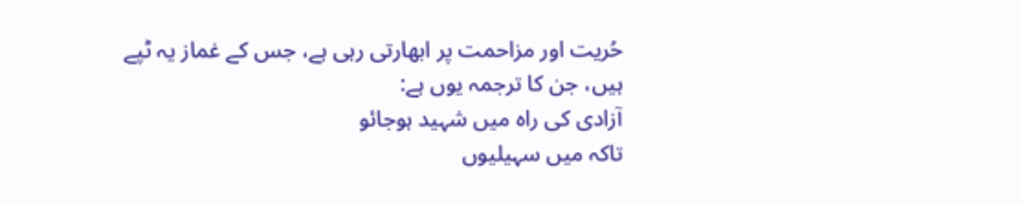حُریت اور مزاحمت پر ابھارتی رہی ہے، جس کے غماز یہ ٹپے ہیں، جن کا ترجمہ یوں ہے:
آزادی کی راہ میں شہید ہوجائو
تاکہ میں سہیلیوں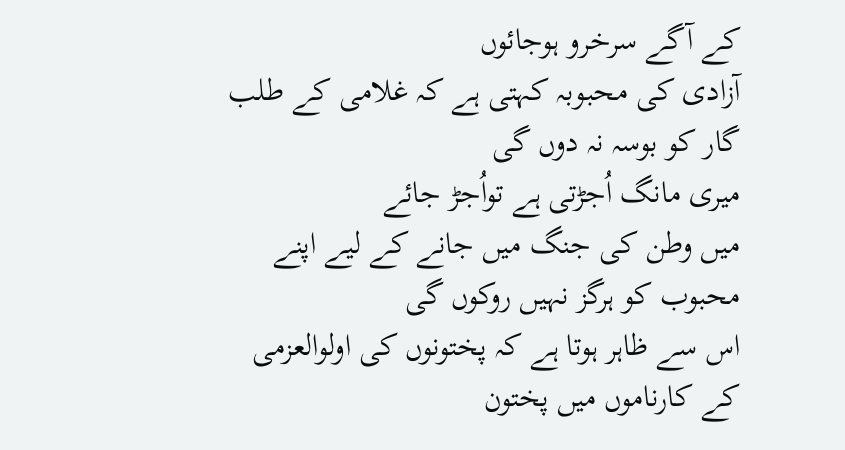کے آگے سرخرو ہوجائوں
آزادی کی محبوبہ کہتی ہے کہ غلامی کے طلب گار کو بوسہ نہ دوں گی
میری مانگ اُجڑتی ہے تواُجڑ جائے
میں وطن کی جنگ میں جانے کے لیے اپنے محبوب کو ہرگز نہیں روکوں گی
اس سے ظاہر ہوتا ہے کہ پختونوں کی اولوالعزمی کے کارناموں میں پختون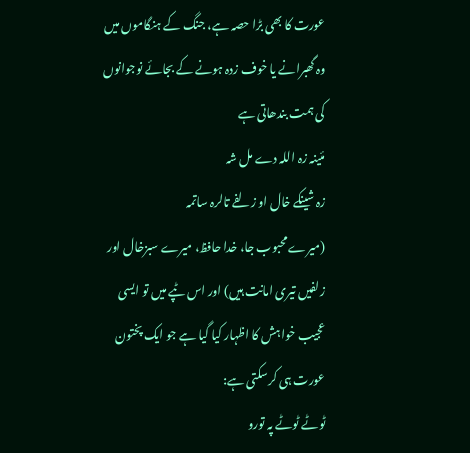عورت کا بھی بڑا حصہ ہے، جنگ کے ہنگاموں میں وہ گھبرانے یا خوف زدہ ہونے کے بجائے نوجوانوں کی ہمت بندھاتی ہے
مئینہ زہ اللہ دے مل شہ
زہ شینکے خال او زلفے تالرہ ساتمہ
(میرے محبوب جا، خدا حافظ، میرے سبزخال اور زلفیں تیری امانت ہیں) اور اس ٹپے میں تو ایسی عجیب خواہش کا اظہار کیا گیا ہے جو ایک پختون عورت ہی کرسکتی ہے:
ٹوٹے ٹوٹے پہ تورو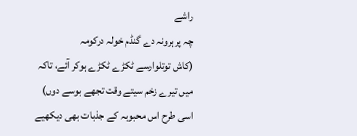راشے
چہ پرہرونہ دے گنڈم خولہ درکومہ
(کاش توتلوارسے ٹکڑے ٹکڑے ہوکر آئے، تاکہ میں تیرے زخم سیتے وقت تجھے بوسے دوں)
اسی طرح اس محبوبہ کے جذبات بھی دیکھیے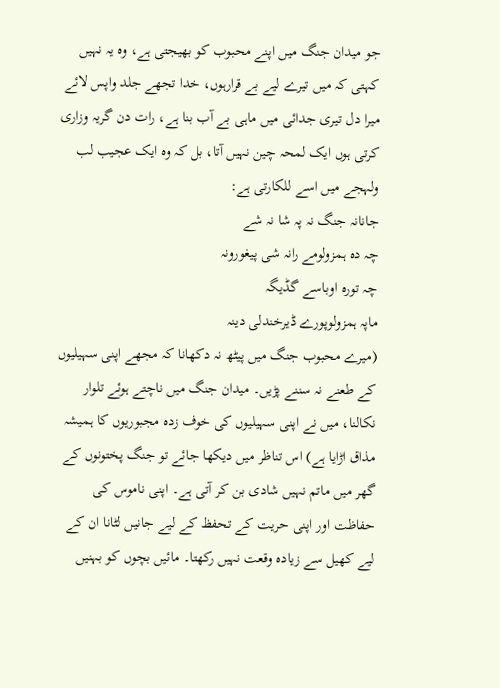جو میدان جنگ میں اپنے محبوب کو بھیجتی ہے، وہ یہ نہیں کہتی کہ میں تیرے لیے بے قرارہوں، خدا تجھے جلد واپس لائے میرا دل تیری جدائی میں ماہی بے آب بنا ہے، رات دن گریہ وزاری کرتی ہوں ایک لمحہ چین نہیں آتا، بل کہ وہ ایک عجیب لب ولہجے میں اسے للکارتی ہے:
جانانہ جنگ نہ پہ شا نہ شے
چہ دہ ہمزولومے رانہ شی پیغورونہ
چہ تورہ اوباسے گڈیگہ
ماپہ ہمزولوپورے ڈیرخندلی دینہ
(میرے محبوب جنگ میں پیٹھ نہ دکھانا کہ مجھے اپنی سہیلیوں کے طعنے نہ سننے پڑیں۔ میدان جنگ میں ناچتے ہوئے تلوار نکالنا، میں نے اپنی سہیلیوں کی خوف زدہ مجبوریوں کا ہمیشہ مذاق اڑایا ہے) اس تناظر میں دیکھا جائے تو جنگ پختونوں کے گھر میں ماتم نہیں شادی بن کر آتی ہے۔ اپنی ناموس کی حفاظت اور اپنی حریت کے تحفظ کے لیے جانیں لٹانا ان کے لیے کھیل سے زیادہ وقعت نہیں رکھتا۔ مائیں بچوں کو بہنیں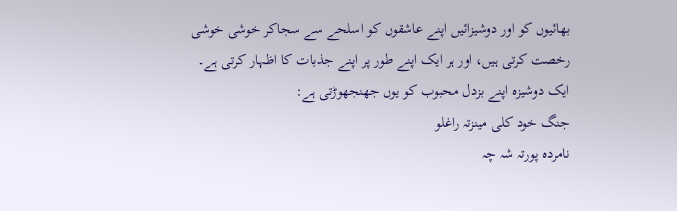بھائیوں کو اور دوشیزائیں اپنے عاشقوں کو اسلحے سے سجاکر خوشی خوشی رخصت کرتی ہیں، اور ہر ایک اپنے طور پر اپنے جذبات کا اظہار کرتی ہے۔ ایک دوشیزہ اپنے بزدل محبوب کو یوں جھنجھوڑتی ہے:
جنگ خود کلی مینزتہ راغلو
نامردہ پورتہ شہ چہ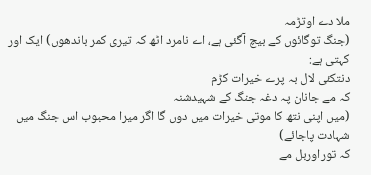ملا دے اوتڑمہ
(جنگ توگائوں کے بیچ آگئی ہے، اے نامرد اٹھ کہ تیری کمر باندھوں) ایک اور کہتی ہے:
دنتکئی لال بہ پرے خیرات کڑم
کہ مے جانان پہ دغہ جنگ کے شہیدشنہ
(میں اپنی نتھ کا موتی خیرات میں دوں گا اگر میرا محبوب اس جنگ میں شہادت پاجائے)
کہ توراوربل مے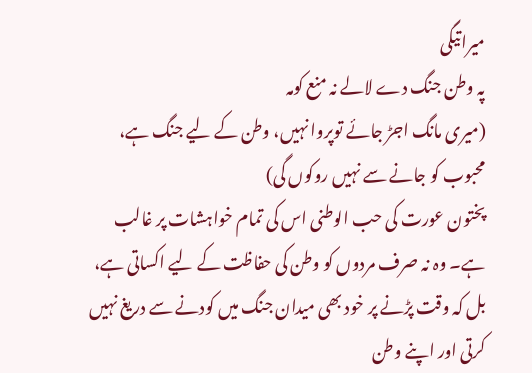میراتیگی
پہ وطن جنگ دے لالے نہ منع کومہ
(میری مانگ اجڑ جائے توپروا نہیں، وطن کے لیے جنگ ہے، محبوب کو جانے سے نہیں روکوں گی)
پختون عورت کی حب الوطنی اس کی تمام خواہشات پر غالب ہے۔ وہ نہ صرف مردوں کو وطن کی حفاظت کے لیے اکساتی ہے، بل کہ وقت پڑنے پر خود بھی میدان جنگ میں کودنے سے دریغ نہیں کرتی اور اپنے وطن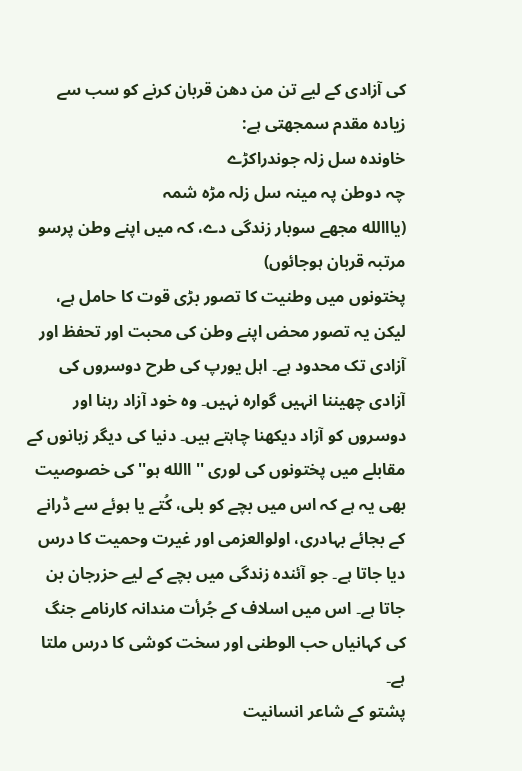کی آزادی کے لیے تن من دھن قربان کرنے کو سب سے زیادہ مقدم سمجھتی ہے:
خاوندہ سل زلہ جوندراکڑے
چہ دوطن پہ مینہ سل زلہ مڑہ شمہ
(یااالله مجھے سوبار زندگی دے، کہ میں اپنے وطن پرسو مرتبہ قربان ہوجائوں)
پختونوں میں وطنیت کا تصور بڑی قوت کا حامل ہے، لیکن یہ تصور محض اپنے وطن کی محبت اور تحفظ اور آزادی تک محدود ہے۔ اہل یورپ کی طرح دوسروں کی آزادی چھیننا انہیں گوارہ نہیں۔ وہ خود آزاد رہنا اور دوسروں کو آزاد دیکھنا چاہتے ہیں۔ دنیا کی دیگر زبانوں کے مقابلے میں پختونوں کی لوری ''االله ہو'' کی خصوصیت بھی یہ ہے کہ اس میں بچے کو بلی، کُتے یا ہوئے سے ڈرانے کے بجائے بہادری، اولوالعزمی اور غیرت وحمیت کا درس دیا جاتا ہے۔ جو آئندہ زندگی میں بچے کے لیے حزرجان بن جاتا ہے۔ اس میں اسلاف کے جُرأت مندانہ کارنامے جنگ کی کہانیاں حب الوطنی اور سخت کوشی کا درس ملتا ہے۔
پشتو کے شاعر انسانیت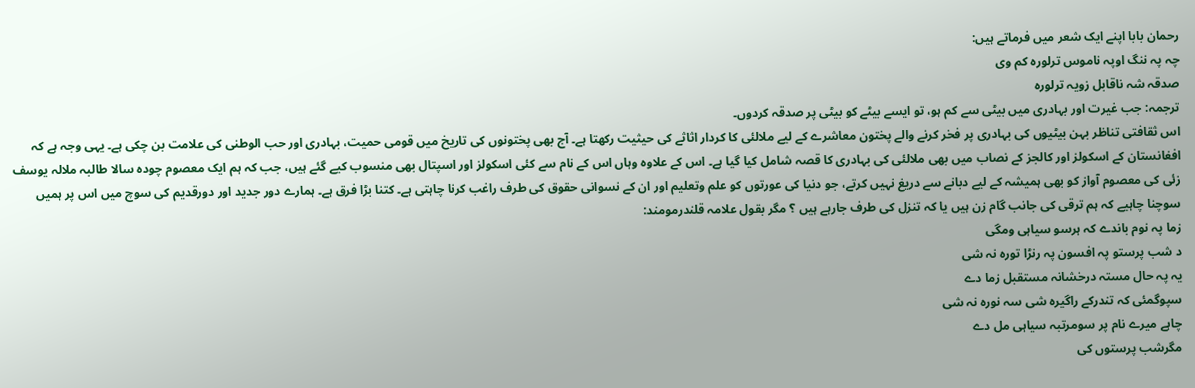رحمان بابا اپنے ایک شعر میں فرماتے ہیں:
چہ پہ ننگ اوپہ ناموس ترلورہ کم وی
صدقہ شہ ناقابل زویہ ترلورہ
ترجمہ: جب غیرت اور بہادری میں بیٹی سے کم ہو، تو ایسے بیٹے کو بیٹی پر صدقہ کردوں۔
اس ثقافتی تناظر بہن بیٹیوں کی بہادری پر فخر کرنے والے پختون معاشرے کے لیے ملالئی کا کردار اثاثے کی حیثیت رکھتا ہے۔ آج بھی پختونوں کی تاریخ میں قومی حمیت، بہادری اور حب الوطنی کی علامت بن چکی ہے۔ یہی وجہ ہے کہ افغانستان کے اسکولز اور کالجز کے نصاب میں بھی ملالئی کی بہادری کا قصہ شامل کیا گیا ہے۔ اس کے علاوہ وہاں اس کے نام سے کئی اسکولز اور اسپتال بھی منسوب کیے گئے ہیں، جب کہ ہم ایک معصوم چودہ سالا طالبہ ملالہ یوسف زئی کی معصوم آواز کو بھی ہمیشہ کے لیے دبانے سے دریغ نہیں کرتے، جو دنیا کی عورتوں کو علم وتعلیم اور ان کے نسوانی حقوق کی طرف راغب کرنا چاہتی ہے۔ کتنا بڑا فرق ہے۔ ہمارے دور جدید اور دورقدیم کی سوچ میں اس پر ہمیں سوچنا چاہیے کہ ہم ترقی کی جانب گام زن ہیں یا کہ تنزل کی طرف جارہے ہیں ؟ مگر بقول علامہ قلندرمومند:
زما پہ نوم باندے کہ ہرسو سیاہی ومگی
د شب پرستو پہ افسون پہ رنڑا تورہ نہ شی
یہ پہ حال مستہ درخشانہ مستقبل زما دے
سپوگمئی کہ تندرکے راگیرہ شی سہ نورہ نہ شی
چاہے میرے نام پر سومرتبہ سیاہی مل دے
مگرشب پرستوں کی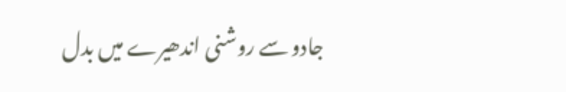جادو سے روشنی اندھیرے میں بدل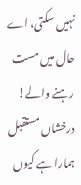نہیں سکتی، اے حال میں مست رہنے والے! درخشاں مستقبل ہمارا ہے کیوں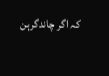کہ اگر چاندگرہن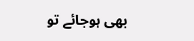بھی ہوجائے تو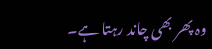وہ پھر بھی چاند رہتا ہے۔